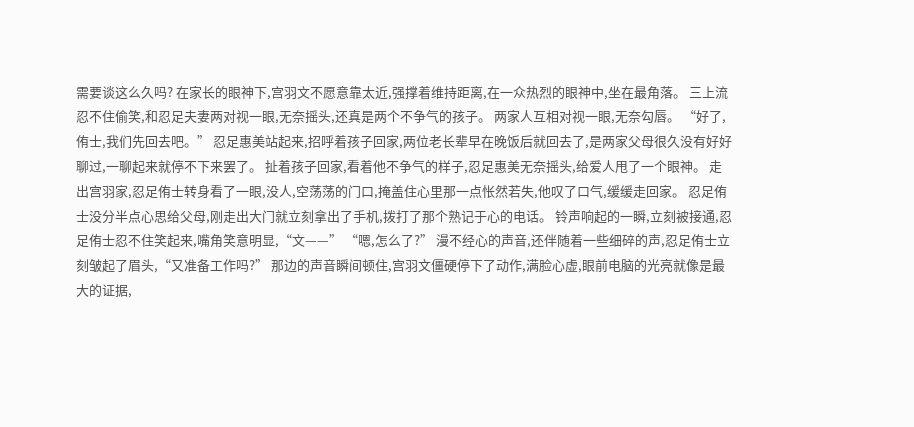需要谈这么久吗? 在家长的眼神下,宫羽文不愿意靠太近,强撑着维持距离,在一众热烈的眼神中,坐在最角落。 三上流忍不住偷笑,和忍足夫妻两对视一眼,无奈摇头,还真是两个不争气的孩子。 两家人互相对视一眼,无奈勾唇。 “好了,侑士,我们先回去吧。” 忍足惠美站起来,招呼着孩子回家,两位老长辈早在晚饭后就回去了,是两家父母很久没有好好聊过,一聊起来就停不下来罢了。 扯着孩子回家,看着他不争气的样子,忍足惠美无奈摇头,给爱人甩了一个眼神。 走出宫羽家,忍足侑士转身看了一眼,没人,空荡荡的门口,掩盖住心里那一点怅然若失,他叹了口气,缓缓走回家。 忍足侑士没分半点心思给父母,刚走出大门就立刻拿出了手机,拨打了那个熟记于心的电话。 铃声响起的一瞬,立刻被接通,忍足侑士忍不住笑起来,嘴角笑意明显,“文——” “嗯,怎么了?” 漫不经心的声音,还伴随着一些细碎的声,忍足侑士立刻皱起了眉头,“又准备工作吗?” 那边的声音瞬间顿住,宫羽文僵硬停下了动作,满脸心虚,眼前电脑的光亮就像是最大的证据,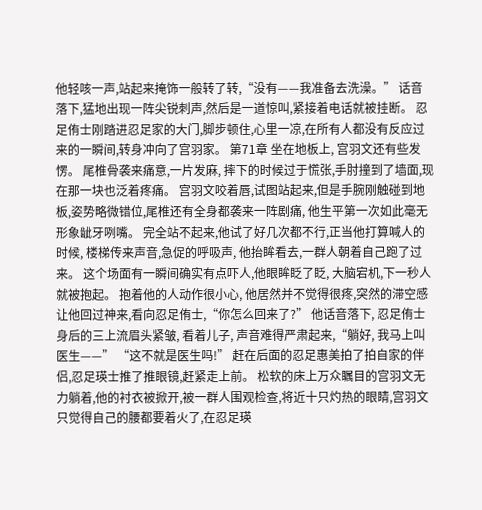他轻咳一声,站起来掩饰一般转了转,“没有——我准备去洗澡。” 话音落下,猛地出现一阵尖锐刺声,然后是一道惊叫,紧接着电话就被挂断。 忍足侑士刚踏进忍足家的大门,脚步顿住,心里一凉,在所有人都没有反应过来的一瞬间,转身冲向了宫羽家。 第71章 坐在地板上, 宫羽文还有些发愣。 尾椎骨袭来痛意,一片发麻, 摔下的时候过于慌张,手肘撞到了墙面,现在那一块也泛着疼痛。 宫羽文咬着唇,试图站起来,但是手腕刚触碰到地板,姿势略微错位,尾椎还有全身都袭来一阵剧痛, 他生平第一次如此毫无形象龇牙咧嘴。 完全站不起来,他试了好几次都不行,正当他打算喊人的时候, 楼梯传来声音,急促的呼吸声, 他抬眸看去,一群人朝着自己跑了过来。 这个场面有一瞬间确实有点吓人,他眼眸眨了眨, 大脑宕机,下一秒人就被抱起。 抱着他的人动作很小心, 他居然并不觉得很疼,突然的滞空感让他回过神来,看向忍足侑士,“你怎么回来了?” 他话音落下, 忍足侑士身后的三上流眉头紧皱, 看着儿子, 声音难得严肃起来,“躺好, 我马上叫医生——” “这不就是医生吗!” 赶在后面的忍足惠美拍了拍自家的伴侣,忍足瑛士推了推眼镜,赶紧走上前。 松软的床上万众瞩目的宫羽文无力躺着,他的衬衣被掀开,被一群人围观检查,将近十只灼热的眼睛,宫羽文只觉得自己的腰都要着火了,在忍足瑛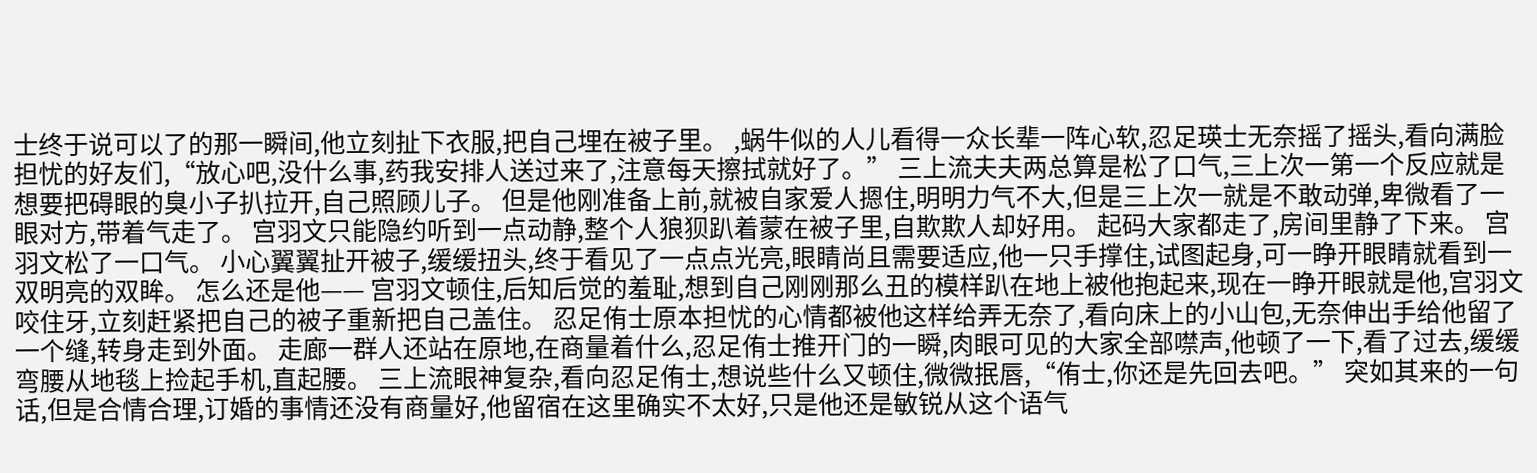士终于说可以了的那一瞬间,他立刻扯下衣服,把自己埋在被子里。 ,蜗牛似的人儿看得一众长辈一阵心软,忍足瑛士无奈摇了摇头,看向满脸担忧的好友们,“放心吧,没什么事,药我安排人送过来了,注意每天擦拭就好了。” 三上流夫夫两总算是松了口气,三上次一第一个反应就是想要把碍眼的臭小子扒拉开,自己照顾儿子。 但是他刚准备上前,就被自家爱人摁住,明明力气不大,但是三上次一就是不敢动弹,卑微看了一眼对方,带着气走了。 宫羽文只能隐约听到一点动静,整个人狼狈趴着蒙在被子里,自欺欺人却好用。 起码大家都走了,房间里静了下来。 宫羽文松了一口气。 小心翼翼扯开被子,缓缓扭头,终于看见了一点点光亮,眼睛尚且需要适应,他一只手撑住,试图起身,可一睁开眼睛就看到一双明亮的双眸。 怎么还是他—— 宫羽文顿住,后知后觉的羞耻,想到自己刚刚那么丑的模样趴在地上被他抱起来,现在一睁开眼就是他,宫羽文咬住牙,立刻赶紧把自己的被子重新把自己盖住。 忍足侑士原本担忧的心情都被他这样给弄无奈了,看向床上的小山包,无奈伸出手给他留了一个缝,转身走到外面。 走廊一群人还站在原地,在商量着什么,忍足侑士推开门的一瞬,肉眼可见的大家全部噤声,他顿了一下,看了过去,缓缓弯腰从地毯上捡起手机,直起腰。 三上流眼神复杂,看向忍足侑士,想说些什么又顿住,微微抿唇,“侑士,你还是先回去吧。” 突如其来的一句话,但是合情合理,订婚的事情还没有商量好,他留宿在这里确实不太好,只是他还是敏锐从这个语气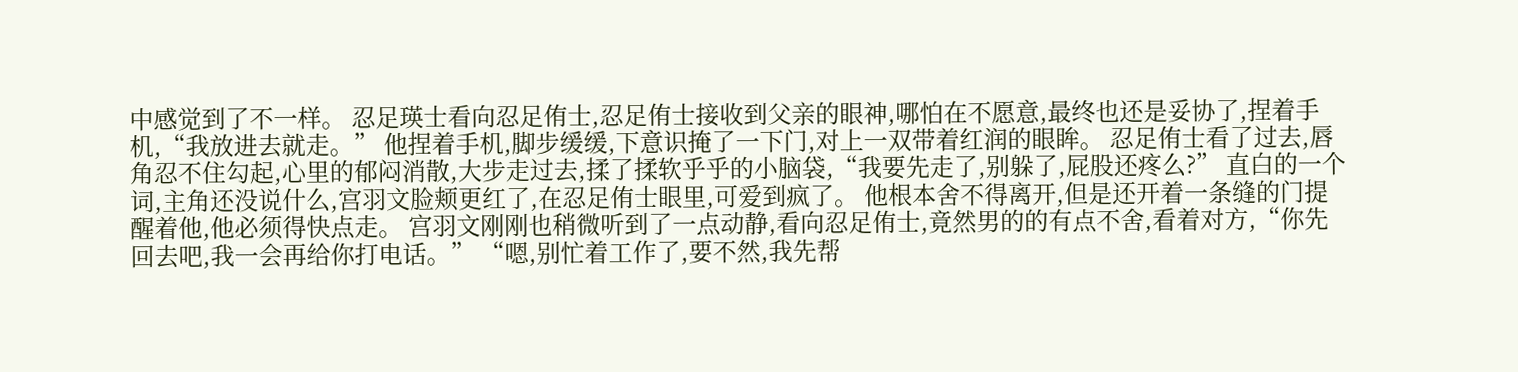中感觉到了不一样。 忍足瑛士看向忍足侑士,忍足侑士接收到父亲的眼神,哪怕在不愿意,最终也还是妥协了,捏着手机,“我放进去就走。” 他捏着手机,脚步缓缓,下意识掩了一下门,对上一双带着红润的眼眸。 忍足侑士看了过去,唇角忍不住勾起,心里的郁闷消散,大步走过去,揉了揉软乎乎的小脑袋,“我要先走了,别躲了,屁股还疼么?” 直白的一个词,主角还没说什么,宫羽文脸颊更红了,在忍足侑士眼里,可爱到疯了。 他根本舍不得离开,但是还开着一条缝的门提醒着他,他必须得快点走。 宫羽文刚刚也稍微听到了一点动静,看向忍足侑士,竟然男的的有点不舍,看着对方,“你先回去吧,我一会再给你打电话。” “嗯,别忙着工作了,要不然,我先帮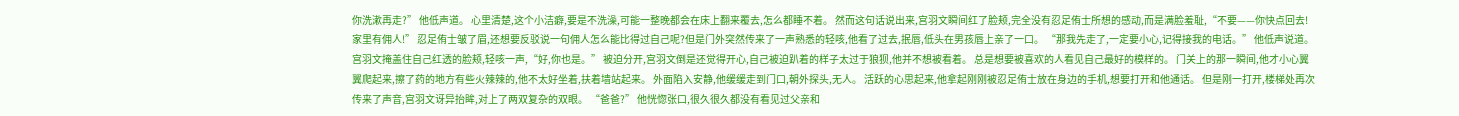你洗漱再走?” 他低声道。 心里清楚,这个小洁癖,要是不洗澡,可能一整晚都会在床上翻来覆去,怎么都睡不着。 然而这句话说出来,宫羽文瞬间红了脸颊,完全没有忍足侑士所想的感动,而是满脸羞耻,“不要——你快点回去!家里有佣人!” 忍足侑士皱了眉,还想要反驳说一句佣人怎么能比得过自己呢?但是门外突然传来了一声熟悉的轻咳,他看了过去,抿唇,低头在男孩唇上亲了一口。 “那我先走了,一定要小心,记得接我的电话。” 他低声说道。 宫羽文掩盖住自己红透的脸颊,轻咳一声,“好,你也是。” 被迫分开,宫羽文倒是还觉得开心,自己被迫趴着的样子太过于狼狈,他并不想被看着。 总是想要被喜欢的人看见自己最好的模样的。 门关上的那一瞬间,他才小心翼翼爬起来,擦了药的地方有些火辣辣的,他不太好坐着,扶着墙站起来。 外面陷入安静,他缓缓走到门口,朝外探头,无人。 活跃的心思起来,他拿起刚刚被忍足侑士放在身边的手机,想要打开和他通话。 但是刚一打开,楼梯处再次传来了声音,宫羽文讶异抬眸,对上了两双复杂的双眼。 “爸爸?” 他恍惚张口,很久很久都没有看见过父亲和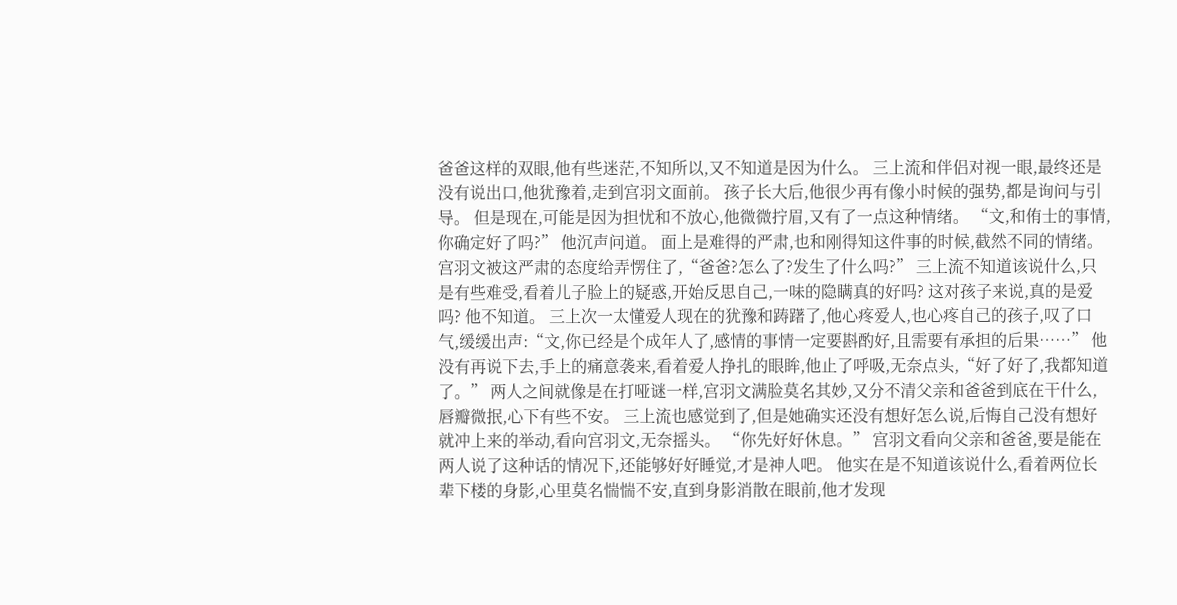爸爸这样的双眼,他有些迷茫,不知所以,又不知道是因为什么。 三上流和伴侣对视一眼,最终还是没有说出口,他犹豫着,走到宫羽文面前。 孩子长大后,他很少再有像小时候的强势,都是询问与引导。 但是现在,可能是因为担忧和不放心,他微微拧眉,又有了一点这种情绪。 “文,和侑士的事情,你确定好了吗?” 他沉声问道。 面上是难得的严肃,也和刚得知这件事的时候,截然不同的情绪。 宫羽文被这严肃的态度给弄愣住了,“爸爸?怎么了?发生了什么吗?” 三上流不知道该说什么,只是有些难受,看着儿子脸上的疑惑,开始反思自己,一味的隐瞒真的好吗? 这对孩子来说,真的是爱吗? 他不知道。 三上次一太懂爱人现在的犹豫和踌躇了,他心疼爱人,也心疼自己的孩子,叹了口气,缓缓出声:“文,你已经是个成年人了,感情的事情一定要斟酌好,且需要有承担的后果……” 他没有再说下去,手上的痛意袭来,看着爱人挣扎的眼眸,他止了呼吸,无奈点头,“好了好了,我都知道了。” 两人之间就像是在打哑谜一样,宫羽文满脸莫名其妙,又分不清父亲和爸爸到底在干什么,唇瓣微抿,心下有些不安。 三上流也感觉到了,但是她确实还没有想好怎么说,后悔自己没有想好就冲上来的举动,看向宫羽文,无奈摇头。 “你先好好休息。” 宫羽文看向父亲和爸爸,要是能在两人说了这种话的情况下,还能够好好睡觉,才是神人吧。 他实在是不知道该说什么,看着两位长辈下楼的身影,心里莫名惴惴不安,直到身影消散在眼前,他才发现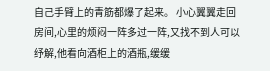自己手臂上的青筋都爆了起来。 小心翼翼走回房间,心里的烦闷一阵多过一阵,又找不到人可以纾解,他看向酒柜上的酒瓶,缓缓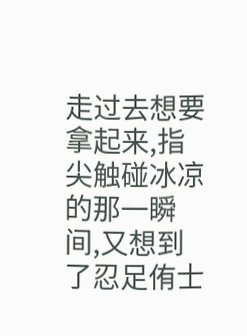走过去想要拿起来,指尖触碰冰凉的那一瞬间,又想到了忍足侑士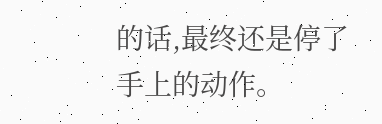的话,最终还是停了手上的动作。